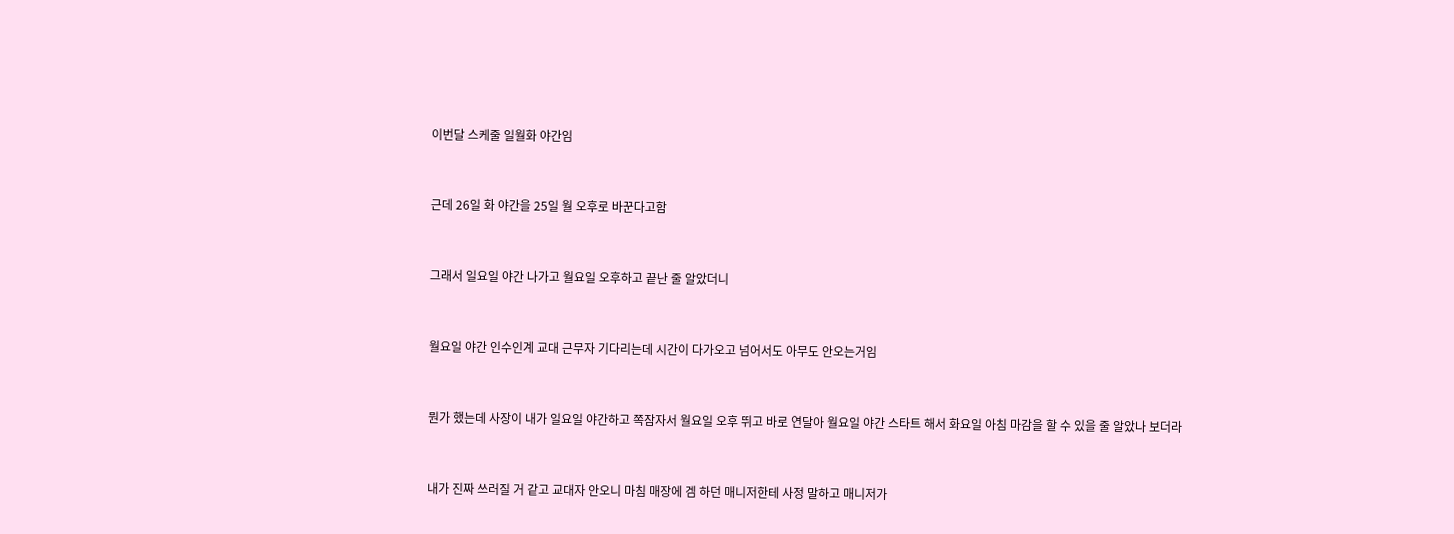이번달 스케줄 일월화 야간임


근데 26일 화 야간을 25일 월 오후로 바꾼다고함


그래서 일요일 야간 나가고 월요일 오후하고 끝난 줄 알았더니


월요일 야간 인수인계 교대 근무자 기다리는데 시간이 다가오고 넘어서도 아무도 안오는거임


뭔가 했는데 사장이 내가 일요일 야간하고 쪽잠자서 월요일 오후 뛰고 바로 연달아 월요일 야간 스타트 해서 화요일 아침 마감을 할 수 있을 줄 알았나 보더라


내가 진짜 쓰러질 거 같고 교대자 안오니 마침 매장에 겜 하던 매니저한테 사정 말하고 매니저가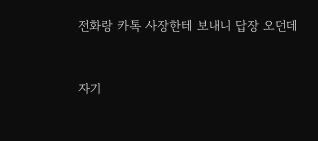전화랑 카톡 사장한테 보내니 답장 오던데


자기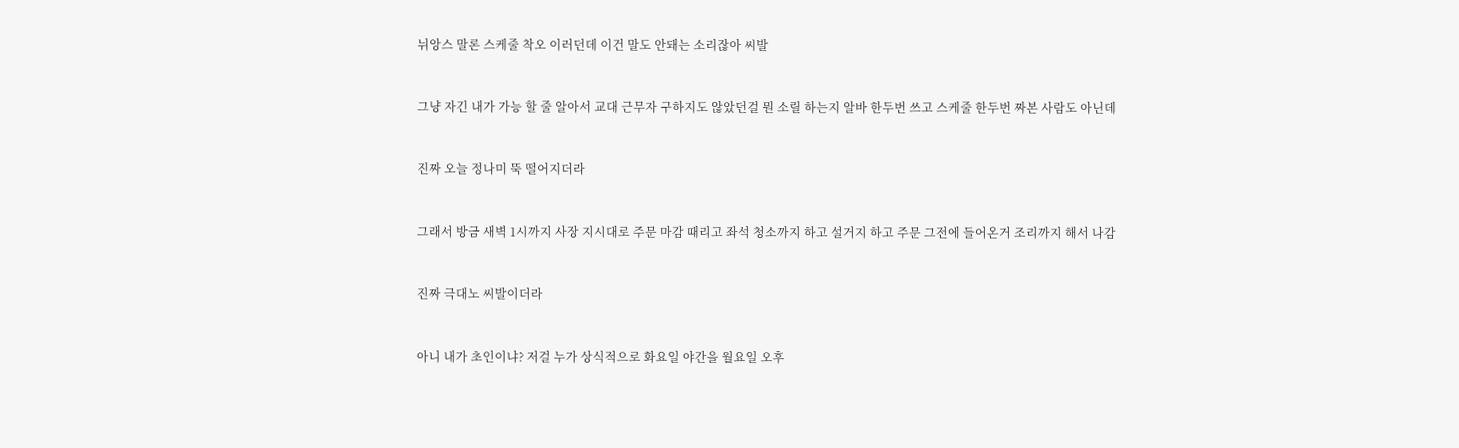뉘앙스 말론 스케줄 착오 이러던데 이건 말도 안돼는 소리잖아 씨발


그냥 자긴 내가 가능 할 줄 알아서 교대 근무자 구하지도 않았던걸 뭔 소릴 하는지 알바 한두번 쓰고 스케줄 한두번 짜본 사람도 아닌데


진짜 오늘 정나미 뚝 떨어지더라


그래서 방금 새벽 1시까지 사장 지시대로 주문 마감 때리고 좌석 청소까지 하고 설거지 하고 주문 그전에 들어온거 조리까지 해서 나감


진짜 극대노 씨발이더라


아니 내가 초인이냐? 저걸 누가 상식적으로 화요일 야간을 월요일 오후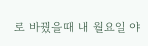로 바꿨을때 내 월요일 야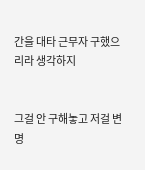간을 대타 근무자 구했으리라 생각하지


그걸 안 구해놓고 저걸 변명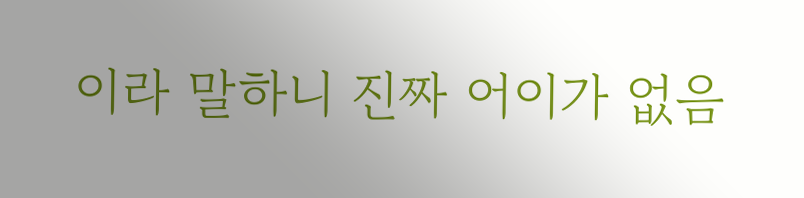이라 말하니 진짜 어이가 없음